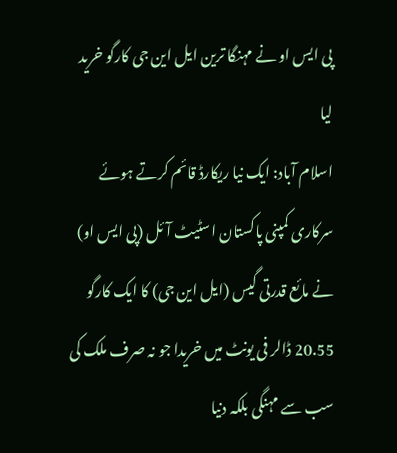پی ایس او نے مہنگا ترین ایل این جی کارگو خرید لیا
اسلام آباد: ایک نیا ریکارڈ قائم کرتے ہوئے سرکاری کمپنی پاکستان اسٹیٹ آئل (پی ایس او) نے مائع قدرتی گیس (ایل این جی) کا ایک کارگو 20.55 ڈالر فی یونٹ میں خریدا جو نہ صرف ملک کی سب سے مہنگی بلکہ دنیا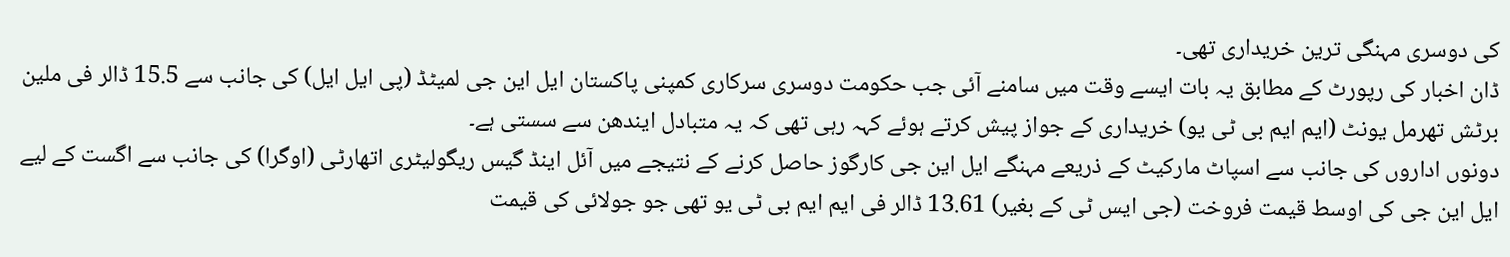کی دوسری مہنگی ترین خریداری تھی۔
ڈان اخبار کی رپورٹ کے مطابق یہ بات ایسے وقت میں سامنے آئی جب حکومت دوسری سرکاری کمپنی پاکستان ایل این جی لمیٹڈ (پی ایل ایل) کی جانب سے 15.5 ڈالر فی ملین برٹش تھرمل یونٹ (ایم ایم بی ٹی یو) خریداری کے جواز پیش کرتے ہوئے کہہ رہی تھی کہ یہ متبادل ایندھن سے سستی ہے۔
دونوں اداروں کی جانب سے اسپاٹ مارکیٹ کے ذریعے مہنگے ایل این جی کارگوز حاصل کرنے کے نتیجے میں آئل اینڈ گیس ریگولیٹری اتھارٹی (اوگرا) کی جانب سے اگست کے لیے ایل این جی کی اوسط قیمت فروخت (جی ایس ٹی کے بغیر) 13.61 ڈالر فی ایم ایم بی ٹی یو تھی جو جولائی کی قیمت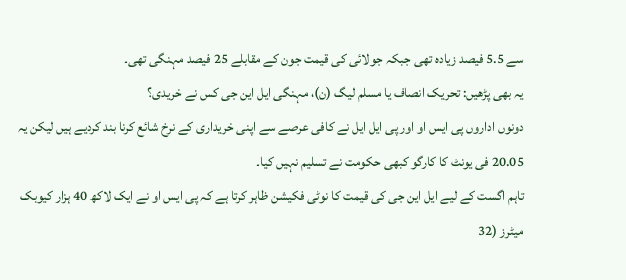سے 5.5 فیصد زیادہ تھی جبکہ جولائی کی قیمت جون کے مقابلے 25 فیصد مہنگی تھی۔
یہ بھی پڑھیں: تحریک انصاف یا مسلم لیگ (ن)، مہنگی ایل این جی کس نے خریدی؟
دونوں اداروں پی ایس او اور پی ایل ایل نے کافی عرصے سے اپنی خریداری کے نرخ شائع کرنا بند کردیے ہیں لیکن یہ 20.05 فی یونٹ کا کارگو کبھی حکومت نے تسلیم نہیں کیا۔
تاہم اگست کے لیے ایل این جی کی قیمت کا نوٹی فکیشن ظاہر کرتا ہے کہ پی ایس او نے ایک لاکھ 40 ہزار کیوبک میٹرز (32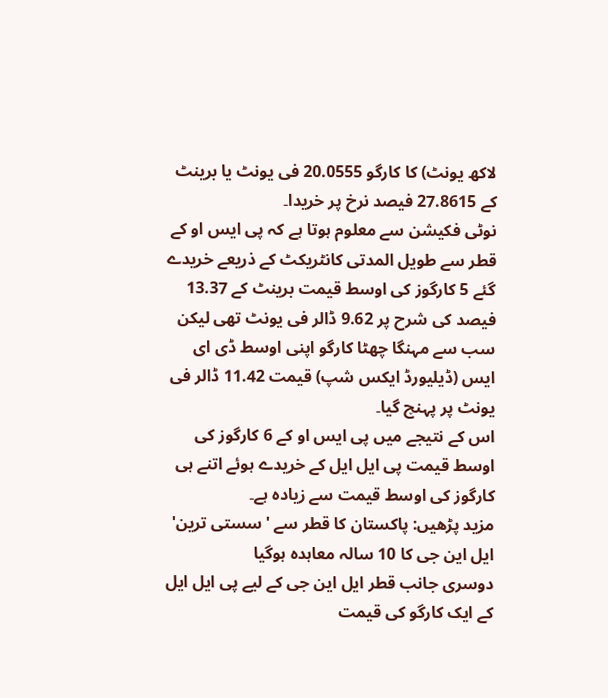لاکھ یونٹ) کا کارگو 20.0555 فی یونٹ یا برینٹ کے 27.8615 فیصد نرخ پر خریدا۔
نوٹی فکیشن سے معلوم ہوتا ہے کہ پی ایس او کے قطر سے طویل المدتی کانٹریکٹ کے ذریعے خریدے گئے 5 کارگوز کی اوسط قیمت برینٹ کے 13.37 فیصد کی شرح پر 9.62 ڈالر فی یونٹ تھی لیکن سب سے مہنگا چھٹا کارگو اپنی اوسط ڈی ای ایس (ڈیلیورڈ ایکس شپ) قیمت 11.42 ڈالر فی یونٹ پر پہنچ گیا۔
اس کے نتیجے میں پی ایس او کے 6 کارگوز کی اوسط قیمت پی ایل ایل کے خریدے ہوئے اتنے ہی کارگوز کی اوسط قیمت سے زیادہ ہے۔
مزید پڑھیں: پاکستان کا قطر سے 'سستی ترین' ایل این جی کا 10 سالہ معاہدہ ہوگیا
دوسری جانب قطر ایل این جی کے لیے پی ایل ایل کے ایک کارگو کی قیمت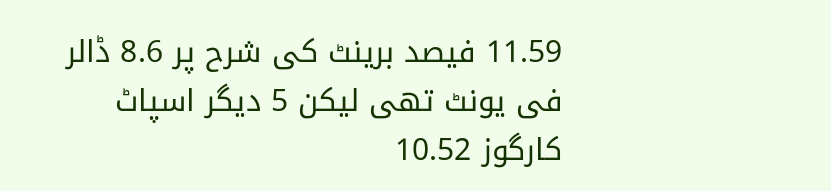11.59 فیصد برینٹ کی شرح پر 8.6 ڈالر فی یونٹ تھی لیکن 5 دیگر اسپاٹ کارگوز 10.52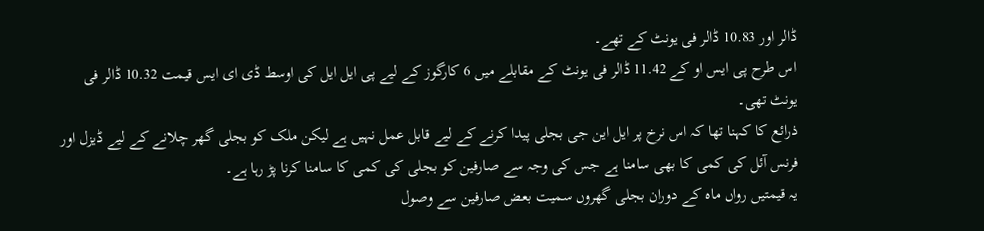ڈالر اور 10.83 ڈالر فی یونٹ کے تھے۔
اس طرح پی ایس او کے 11.42 ڈالر فی یونٹ کے مقابلے میں 6 کارگوز کے لیے پی ایل ایل کی اوسط ڈی ای ایس قیمت 10.32 ڈالر فی یونٹ تھی۔
ذرائع کا کہنا تھا کہ اس نرخ پر ایل این جی بجلی پیدا کرنے کے لیے قابل عمل نہیں ہے لیکن ملک کو بجلی گھر چلانے کے لیے ڈیزل اور فرنس آئل کی کمی کا بھی سامنا ہے جس کی وجہ سے صارفین کو بجلی کی کمی کا سامنا کرنا پڑ رہا ہے۔
یہ قیمتیں رواں ماہ کے دوران بجلی گھروں سمیت بعض صارفین سے وصول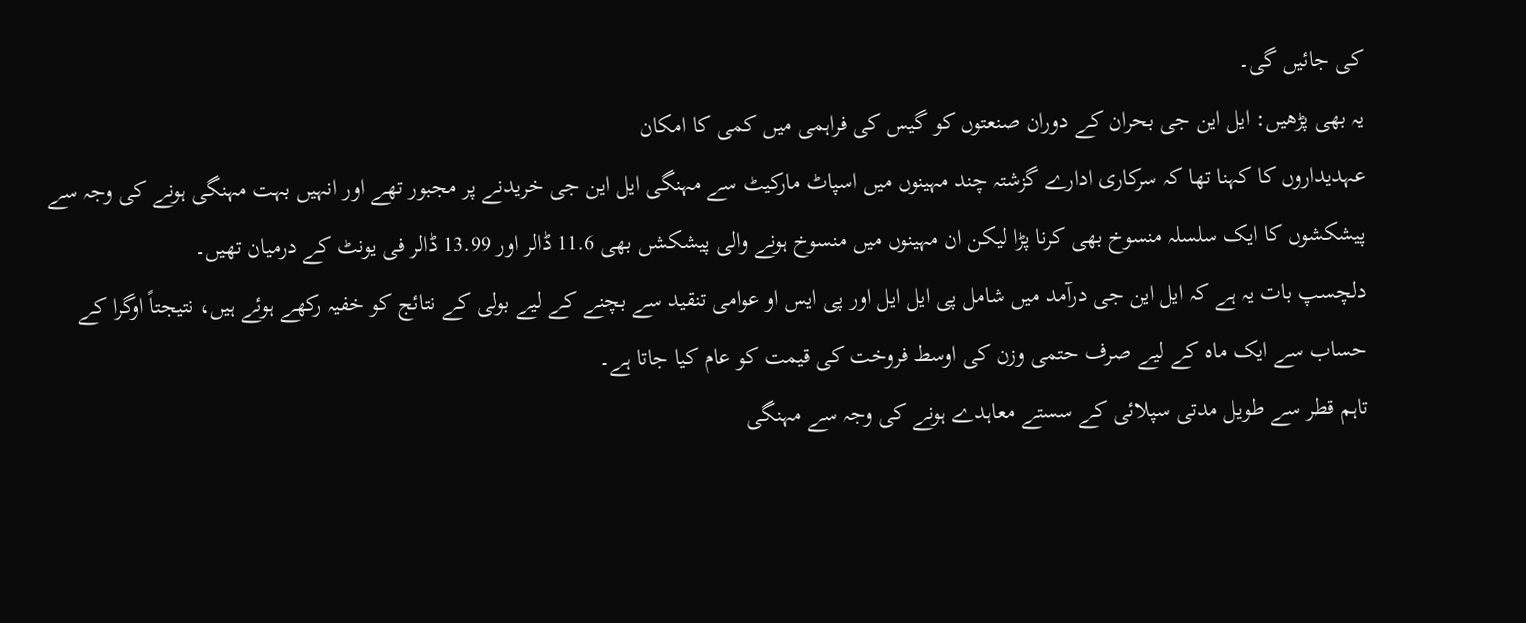کی جائیں گی۔
یہ بھی پڑھیں: ایل این جی بحران کے دوران صنعتوں کو گیس کی فراہمی میں کمی کا امکان
عہدیداروں کا کہنا تھا کہ سرکاری ادارے گزشتہ چند مہینوں میں اسپاٹ مارکیٹ سے مہنگی ایل این جی خریدنے پر مجبور تھے اور انہیں بہت مہنگی ہونے کی وجہ سے پیشکشوں کا ایک سلسلہ منسوخ بھی کرنا پڑا لیکن ان مہینوں میں منسوخ ہونے والی پیشکشں بھی 11.6 ڈالر اور 13.99 ڈالر فی یونٹ کے درمیان تھیں۔
دلچسپ بات یہ ہے کہ ایل این جی درآمد میں شامل پی ایل ایل اور پی ایس او عوامی تنقید سے بچنے کے لیے بولی کے نتائج کو خفیہ رکھے ہوئے ہیں، نتیجتاً اوگرا کے حساب سے ایک ماہ کے لیے صرف حتمی وزن کی اوسط فروخت کی قیمت کو عام کیا جاتا ہے۔
تاہم قطر سے طویل مدتی سپلائی کے سستے معاہدے ہونے کی وجہ سے مہنگی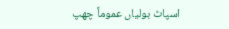اسپاٹ بولیاں عموماً چھپ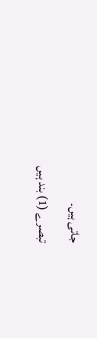جاتی ہیں۔
تبصرے (1) بند ہیں